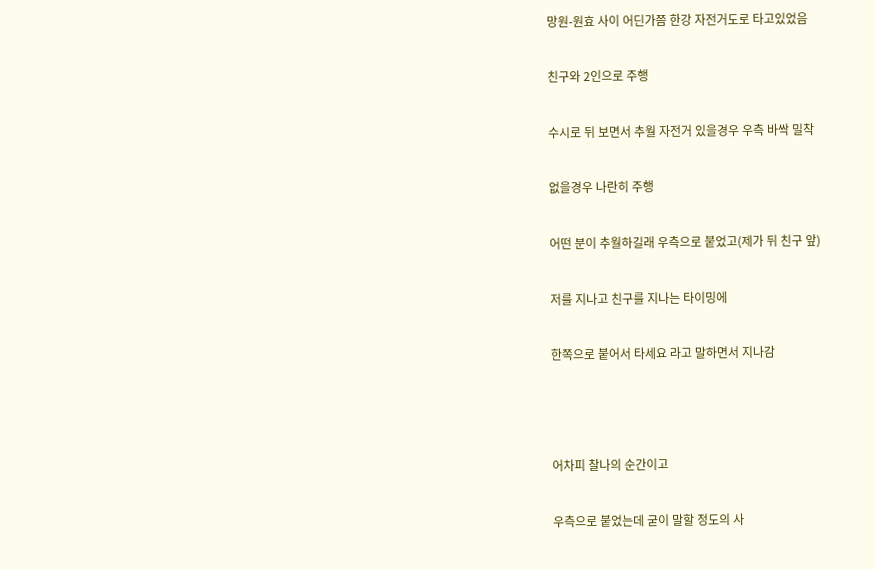망원-원효 사이 어딘가쯤 한강 자전거도로 타고있었음

친구와 2인으로 주행

수시로 뒤 보면서 추월 자전거 있을경우 우측 바싹 밀착

없을경우 나란히 주행

어떤 분이 추월하길래 우측으로 붙었고(제가 뒤 친구 앞)

저를 지나고 친구를 지나는 타이밍에

한쪽으로 붙어서 타세요 라고 말하면서 지나감



어차피 찰나의 순간이고

우측으로 붙었는데 굳이 말할 정도의 사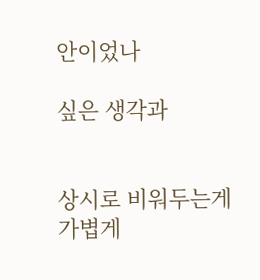안이었나

싶은 생각과


상시로 비워두는게 가볍게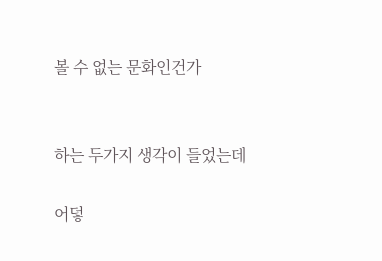볼 수 없는 문화인건가


하는 두가지 생각이 들었는데

어덯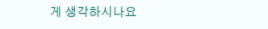게 생각하시나요